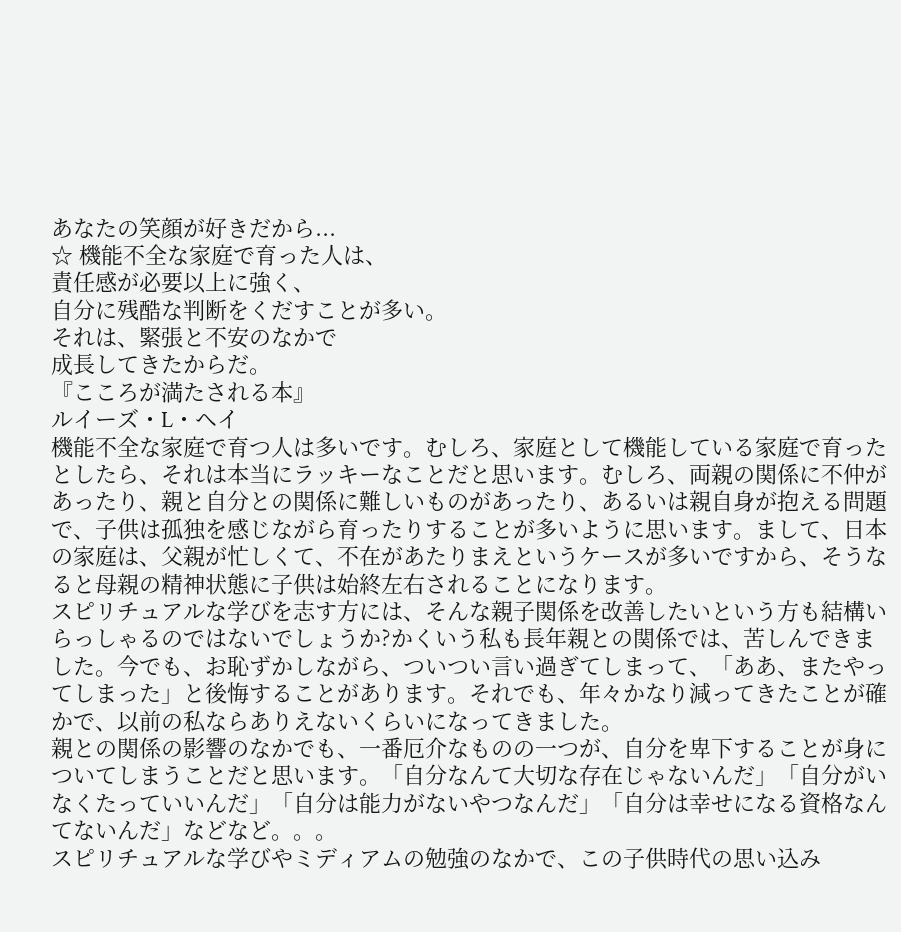あなたの笑顔が好きだから...
☆ 機能不全な家庭で育った人は、
責任感が必要以上に強く、
自分に残酷な判断をくだすことが多い。
それは、緊張と不安のなかで
成長してきたからだ。
『こころが満たされる本』
ルイーズ・L・ヘイ
機能不全な家庭で育つ人は多いです。むしろ、家庭として機能している家庭で育ったとしたら、それは本当にラッキーなことだと思います。むしろ、両親の関係に不仲があったり、親と自分との関係に難しいものがあったり、あるいは親自身が抱える問題で、子供は孤独を感じながら育ったりすることが多いように思います。まして、日本の家庭は、父親が忙しくて、不在があたりまえというケースが多いですから、そうなると母親の精神状態に子供は始終左右されることになります。
スピリチュアルな学びを志す方には、そんな親子関係を改善したいという方も結構いらっしゃるのではないでしょうか?かくいう私も長年親との関係では、苦しんできました。今でも、お恥ずかしながら、ついつい言い過ぎてしまって、「ああ、またやってしまった」と後悔することがあります。それでも、年々かなり減ってきたことが確かで、以前の私ならありえないくらいになってきました。
親との関係の影響のなかでも、一番厄介なものの一つが、自分を卑下することが身についてしまうことだと思います。「自分なんて大切な存在じゃないんだ」「自分がいなくたっていいんだ」「自分は能力がないやつなんだ」「自分は幸せになる資格なんてないんだ」などなど。。。
スピリチュアルな学びやミディアムの勉強のなかで、この子供時代の思い込み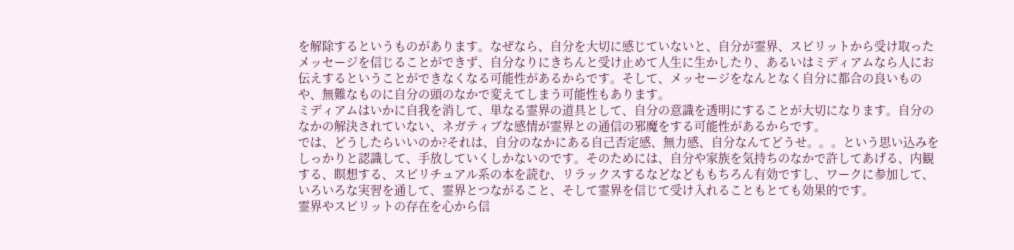を解除するというものがあります。なぜなら、自分を大切に感じていないと、自分が霊界、スピリットから受け取ったメッセージを信じることができず、自分なりにきちんと受け止めて人生に生かしたり、あるいはミディアムなら人にお伝えするということができなくなる可能性があるからです。そして、メッセージをなんとなく自分に都合の良いものや、無難なものに自分の頭のなかで変えてしまう可能性もあります。
ミディアムはいかに自我を消して、単なる霊界の道具として、自分の意識を透明にすることが大切になります。自分のなかの解決されていない、ネガティブな感情が霊界との通信の邪魔をする可能性があるからです。
では、どうしたらいいのか?それは、自分のなかにある自己否定感、無力感、自分なんてどうせ。。。という思い込みをしっかりと認識して、手放していくしかないのです。そのためには、自分や家族を気持ちのなかで許してあげる、内観する、瞑想する、スピリチュアル系の本を読む、リラックスするなどなどももちろん有効ですし、ワークに参加して、いろいろな実習を通して、霊界とつながること、そして霊界を信じて受け入れることもとても効果的です。
霊界やスピリットの存在を心から信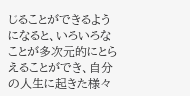じることができるようになると、いろいろなことが多次元的にとらえることができ、自分の人生に起きた様々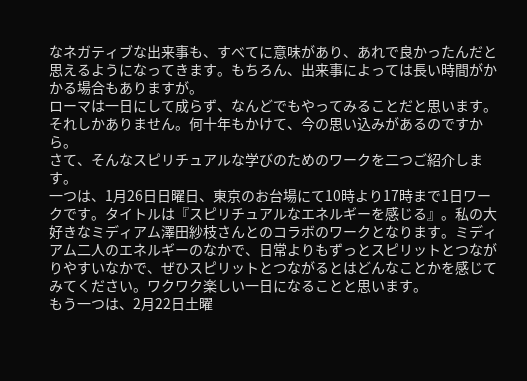なネガティブな出来事も、すべてに意味があり、あれで良かったんだと思えるようになってきます。もちろん、出来事によっては長い時間がかかる場合もありますが。
ローマは一日にして成らず、なんどでもやってみることだと思います。それしかありません。何十年もかけて、今の思い込みがあるのですから。
さて、そんなスピリチュアルな学びのためのワークを二つご紹介します。
一つは、1月26日日曜日、東京のお台場にて10時より17時まで1日ワークです。タイトルは『スピリチュアルなエネルギーを感じる』。私の大好きなミディアム澤田紗枝さんとのコラボのワークとなります。ミディアム二人のエネルギーのなかで、日常よりもずっとスピリットとつながりやすいなかで、ぜひスピリットとつながるとはどんなことかを感じてみてください。ワクワク楽しい一日になることと思います。
もう一つは、2月22日土曜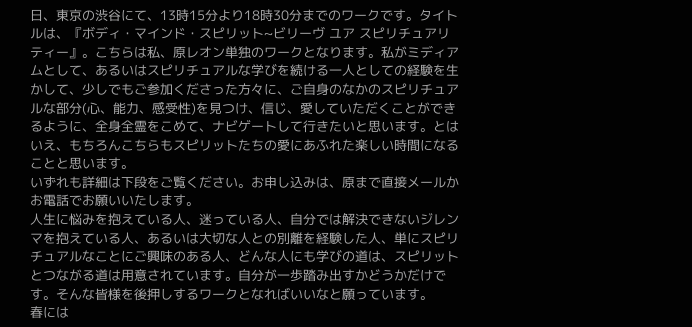日、東京の渋谷にて、13時15分より18時30分までのワークです。タイトルは、『ボディ・マインド・スピリット~ビリーヴ ユア スピリチュアリティー』。こちらは私、原レオン単独のワークとなります。私がミディアムとして、あるいはスピリチュアルな学びを続ける一人としての経験を生かして、少しでもご参加くださった方々に、ご自身のなかのスピリチュアルな部分(心、能力、感受性)を見つけ、信じ、愛していただくことができるように、全身全霊をこめて、ナビゲートして行きたいと思います。とはいえ、もちろんこちらもスピリットたちの愛にあふれた楽しい時間になることと思います。
いずれも詳細は下段をご覧ください。お申し込みは、原まで直接メールかお電話でお願いいたします。
人生に悩みを抱えている人、迷っている人、自分では解決できないジレンマを抱えている人、あるいは大切な人との別離を経験した人、単にスピリチュアルなことにご興味のある人、どんな人にも学びの道は、スピリットとつながる道は用意されています。自分が一歩踏み出すかどうかだけです。そんな皆様を後押しするワークとなればいいなと願っています。
春には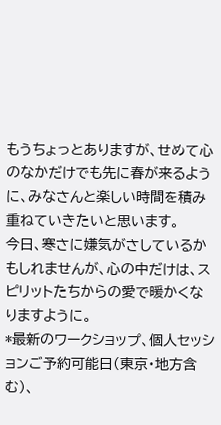もうちょっとありますが、せめて心のなかだけでも先に春が来るように、みなさんと楽しい時間を積み重ねていきたいと思います。
今日、寒さに嫌気がさしているかもしれませんが、心の中だけは、スピリットたちからの愛で暖かくなりますように。
*最新のワークショップ、個人セッションご予約可能日(東京・地方含む)、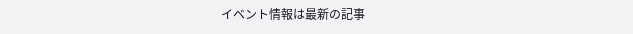イベント情報は最新の記事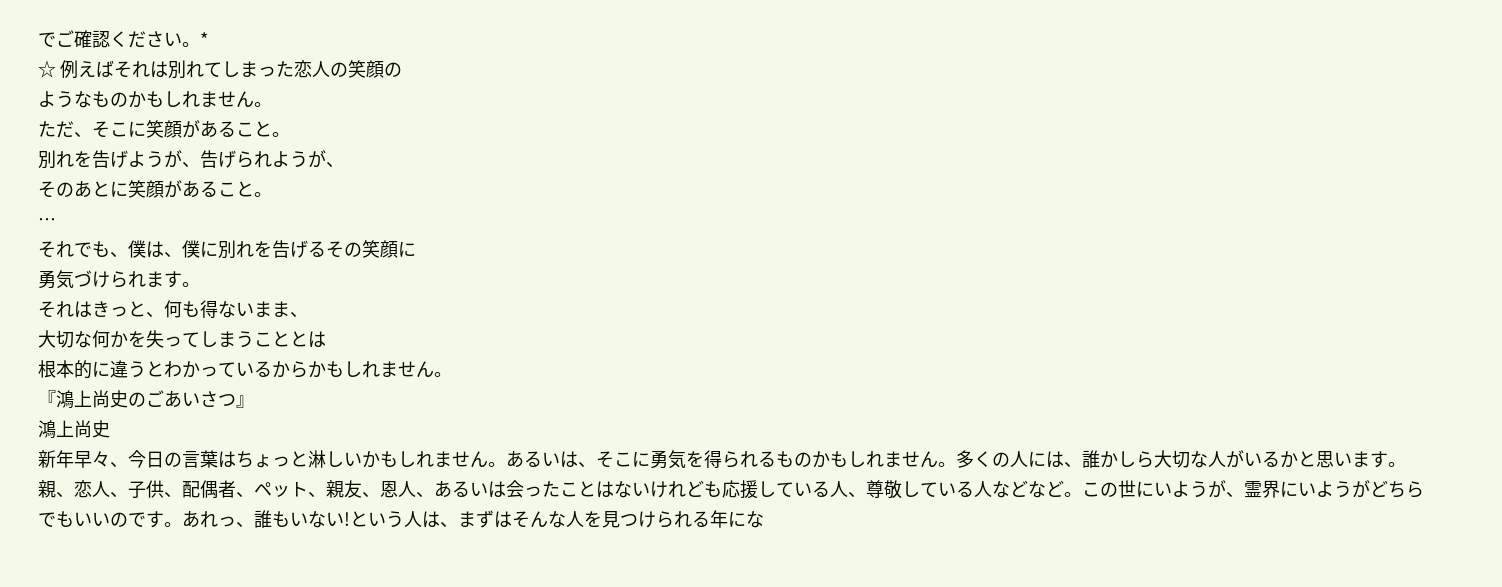でご確認ください。*
☆ 例えばそれは別れてしまった恋人の笑顔の
ようなものかもしれません。
ただ、そこに笑顔があること。
別れを告げようが、告げられようが、
そのあとに笑顔があること。
…
それでも、僕は、僕に別れを告げるその笑顔に
勇気づけられます。
それはきっと、何も得ないまま、
大切な何かを失ってしまうこととは
根本的に違うとわかっているからかもしれません。
『鴻上尚史のごあいさつ』
鴻上尚史
新年早々、今日の言葉はちょっと淋しいかもしれません。あるいは、そこに勇気を得られるものかもしれません。多くの人には、誰かしら大切な人がいるかと思います。親、恋人、子供、配偶者、ペット、親友、恩人、あるいは会ったことはないけれども応援している人、尊敬している人などなど。この世にいようが、霊界にいようがどちらでもいいのです。あれっ、誰もいない!という人は、まずはそんな人を見つけられる年にな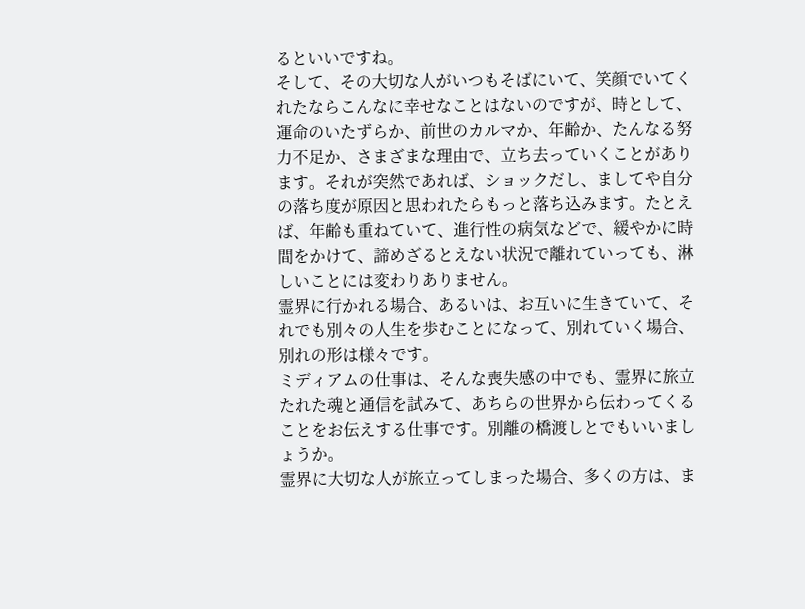るといいですね。
そして、その大切な人がいつもそばにいて、笑顔でいてくれたならこんなに幸せなことはないのですが、時として、運命のいたずらか、前世のカルマか、年齢か、たんなる努力不足か、さまざまな理由で、立ち去っていくことがあります。それが突然であれば、ショックだし、ましてや自分の落ち度が原因と思われたらもっと落ち込みます。たとえば、年齢も重ねていて、進行性の病気などで、緩やかに時間をかけて、諦めざるとえない状況で離れていっても、淋しいことには変わりありません。
霊界に行かれる場合、あるいは、お互いに生きていて、それでも別々の人生を歩むことになって、別れていく場合、別れの形は様々です。
ミディアムの仕事は、そんな喪失感の中でも、霊界に旅立たれた魂と通信を試みて、あちらの世界から伝わってくることをお伝えする仕事です。別離の橋渡しとでもいいましょうか。
霊界に大切な人が旅立ってしまった場合、多くの方は、ま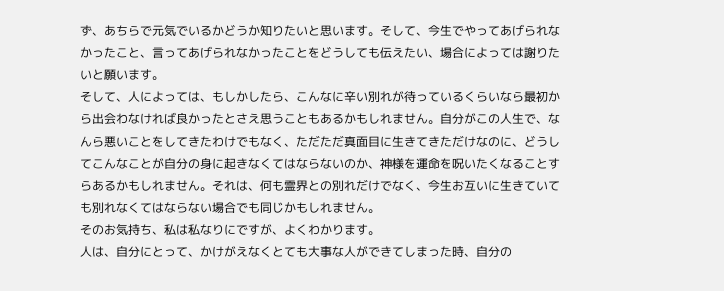ず、あちらで元気でいるかどうか知りたいと思います。そして、今生でやってあげられなかったこと、言ってあげられなかったことをどうしても伝えたい、場合によっては謝りたいと願います。
そして、人によっては、もしかしたら、こんなに辛い別れが待っているくらいなら最初から出会わなければ良かったとさえ思うこともあるかもしれません。自分がこの人生で、なんら悪いことをしてきたわけでもなく、ただただ真面目に生きてきただけなのに、どうしてこんなことが自分の身に起きなくてはならないのか、神様を運命を呪いたくなることすらあるかもしれません。それは、何も霊界との別れだけでなく、今生お互いに生きていても別れなくてはならない場合でも同じかもしれません。
そのお気持ち、私は私なりにですが、よくわかります。
人は、自分にとって、かけがえなくとても大事な人ができてしまった時、自分の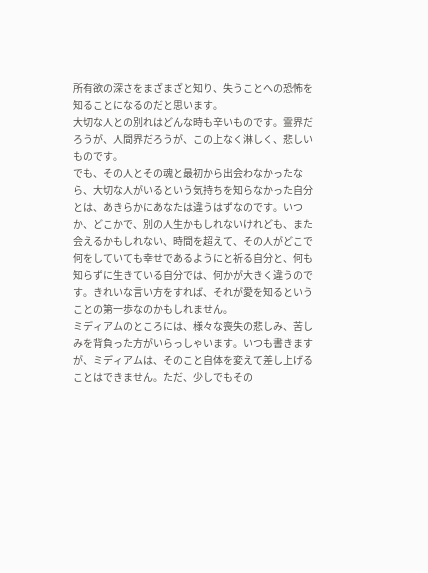所有欲の深さをまざまざと知り、失うことへの恐怖を知ることになるのだと思います。
大切な人との別れはどんな時も辛いものです。霊界だろうが、人間界だろうが、この上なく淋しく、悲しいものです。
でも、その人とその魂と最初から出会わなかったなら、大切な人がいるという気持ちを知らなかった自分とは、あきらかにあなたは違うはずなのです。いつか、どこかで、別の人生かもしれないけれども、また会えるかもしれない、時間を超えて、その人がどこで何をしていても幸せであるようにと祈る自分と、何も知らずに生きている自分では、何かが大きく違うのです。きれいな言い方をすれば、それが愛を知るということの第一歩なのかもしれません。
ミディアムのところには、様々な喪失の悲しみ、苦しみを背負った方がいらっしゃいます。いつも書きますが、ミディアムは、そのこと自体を変えて差し上げることはできません。ただ、少しでもその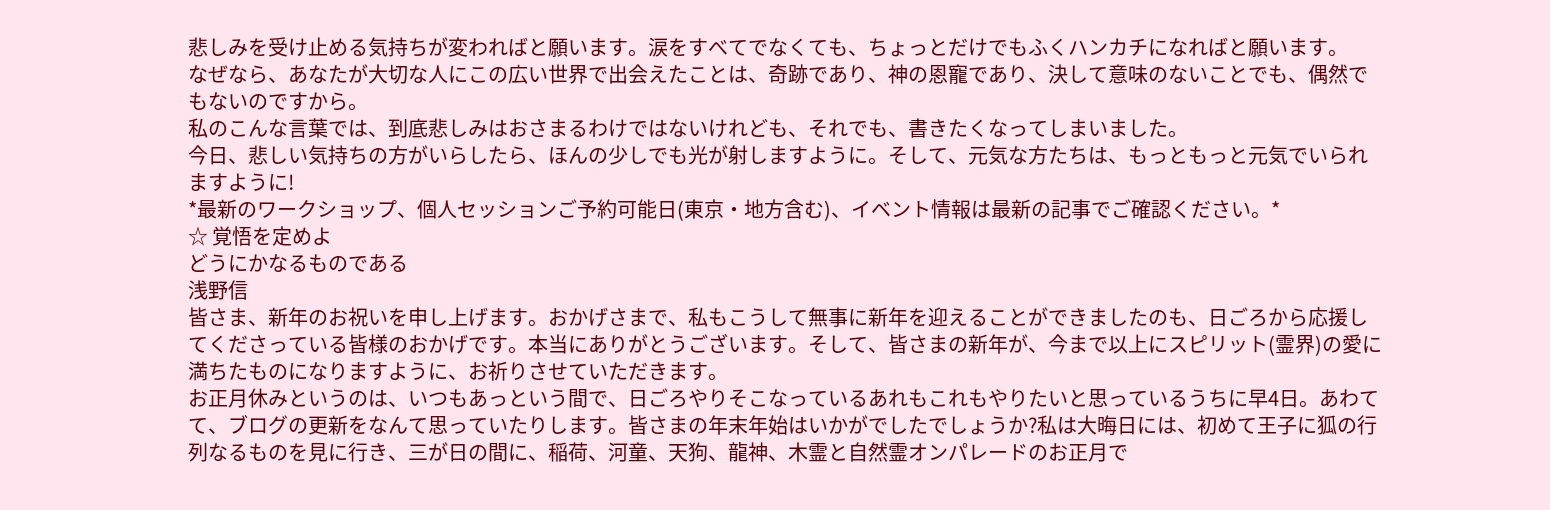悲しみを受け止める気持ちが変わればと願います。涙をすべてでなくても、ちょっとだけでもふくハンカチになればと願います。
なぜなら、あなたが大切な人にこの広い世界で出会えたことは、奇跡であり、神の恩寵であり、決して意味のないことでも、偶然でもないのですから。
私のこんな言葉では、到底悲しみはおさまるわけではないけれども、それでも、書きたくなってしまいました。
今日、悲しい気持ちの方がいらしたら、ほんの少しでも光が射しますように。そして、元気な方たちは、もっともっと元気でいられますように!
*最新のワークショップ、個人セッションご予約可能日(東京・地方含む)、イベント情報は最新の記事でご確認ください。*
☆ 覚悟を定めよ
どうにかなるものである
浅野信
皆さま、新年のお祝いを申し上げます。おかげさまで、私もこうして無事に新年を迎えることができましたのも、日ごろから応援してくださっている皆様のおかげです。本当にありがとうございます。そして、皆さまの新年が、今まで以上にスピリット(霊界)の愛に満ちたものになりますように、お祈りさせていただきます。
お正月休みというのは、いつもあっという間で、日ごろやりそこなっているあれもこれもやりたいと思っているうちに早4日。あわてて、ブログの更新をなんて思っていたりします。皆さまの年末年始はいかがでしたでしょうか?私は大晦日には、初めて王子に狐の行列なるものを見に行き、三が日の間に、稲荷、河童、天狗、龍神、木霊と自然霊オンパレードのお正月で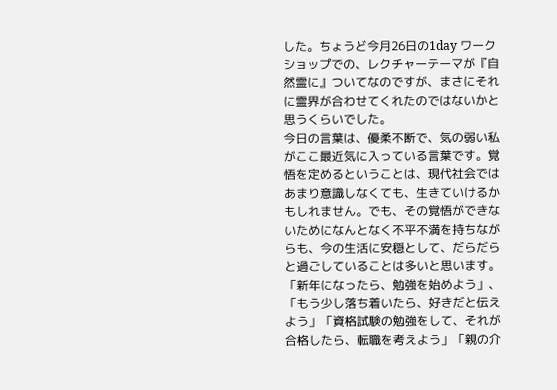した。ちょうど今月26日の1day ワークショップでの、レクチャーテーマが『自然霊に』ついてなのですが、まさにそれに霊界が合わせてくれたのではないかと思うくらいでした。
今日の言葉は、優柔不断で、気の弱い私がここ最近気に入っている言葉です。覚悟を定めるということは、現代社会ではあまり意識しなくても、生きていけるかもしれません。でも、その覚悟ができないためになんとなく不平不満を持ちながらも、今の生活に安穏として、だらだらと過ごしていることは多いと思います。
「新年になったら、勉強を始めよう」、「もう少し落ち着いたら、好きだと伝えよう」「資格試験の勉強をして、それが合格したら、転職を考えよう」「親の介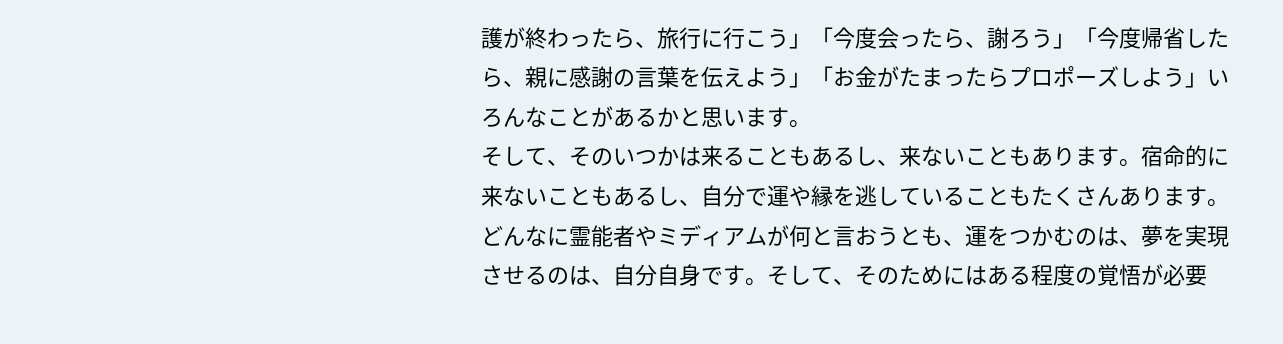護が終わったら、旅行に行こう」「今度会ったら、謝ろう」「今度帰省したら、親に感謝の言葉を伝えよう」「お金がたまったらプロポーズしよう」いろんなことがあるかと思います。
そして、そのいつかは来ることもあるし、来ないこともあります。宿命的に来ないこともあるし、自分で運や縁を逃していることもたくさんあります。どんなに霊能者やミディアムが何と言おうとも、運をつかむのは、夢を実現させるのは、自分自身です。そして、そのためにはある程度の覚悟が必要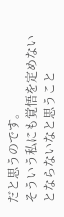だと思うのです。
そういう私にも覚悟を定めないとならないなと思うこと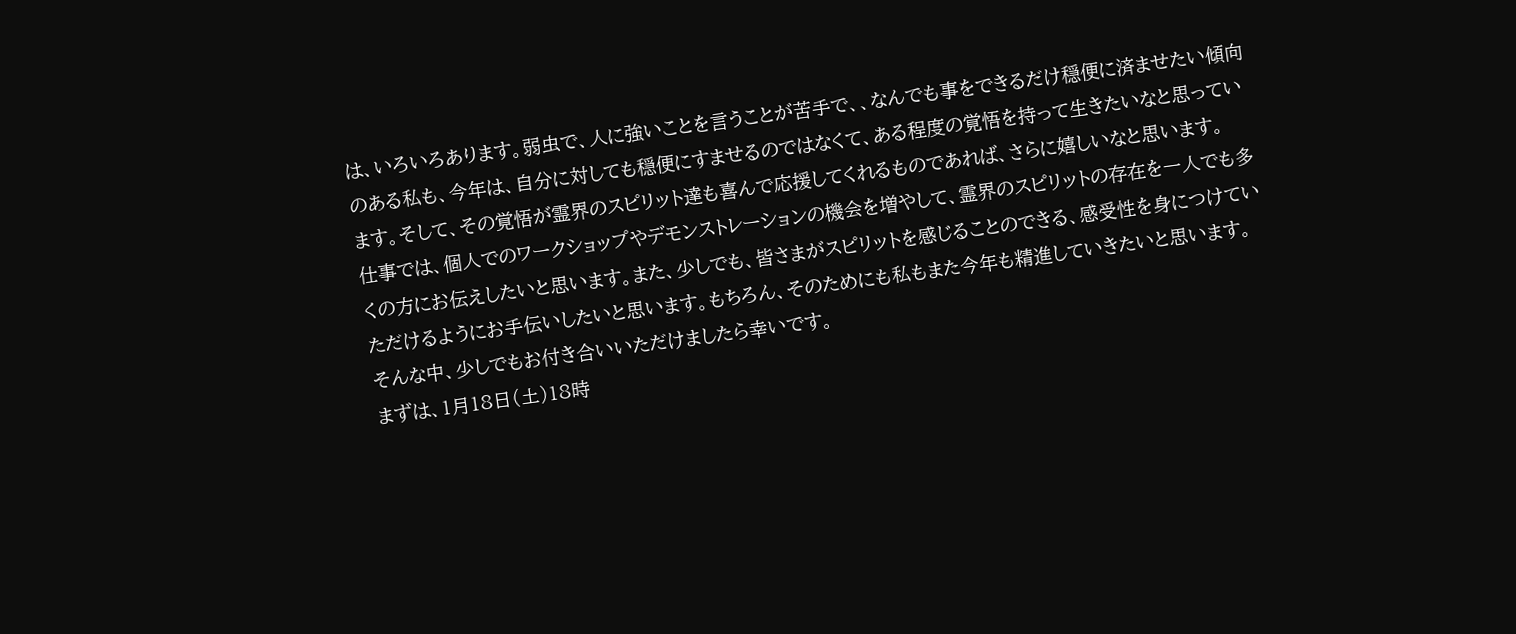は、いろいろあります。弱虫で、人に強いことを言うことが苦手で、、なんでも事をできるだけ穏便に済ませたい傾向のある私も、今年は、自分に対しても穏便にすませるのではなくて、ある程度の覚悟を持って生きたいなと思っています。そして、その覚悟が霊界のスピリット達も喜んで応援してくれるものであれば、さらに嬉しいなと思います。
仕事では、個人でのワークショップやデモンストレーションの機会を増やして、霊界のスピリットの存在を一人でも多くの方にお伝えしたいと思います。また、少しでも、皆さまがスピリットを感じることのできる、感受性を身につけていただけるようにお手伝いしたいと思います。もちろん、そのためにも私もまた今年も精進していきたいと思います。そんな中、少しでもお付き合いいただけましたら幸いです。
まずは、1月18日(土)18時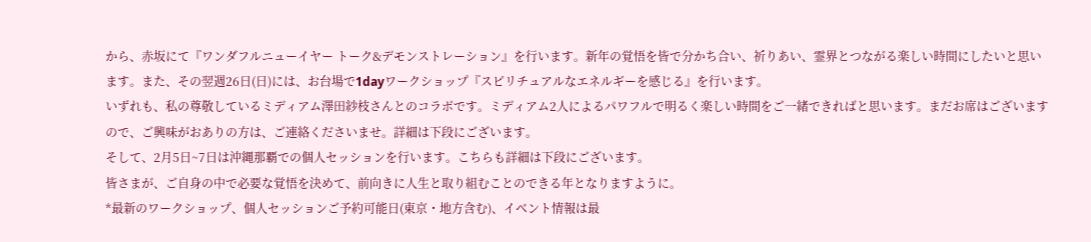から、赤坂にて『ワンダフルニューイヤー トーク&デモンストレーション』を行います。新年の覚悟を皆で分かち合い、祈りあい、霊界とつながる楽しい時間にしたいと思います。また、その翌週26日(日)には、お台場で1dayワークショップ『スピリチュアルなエネルギーを感じる』を行います。
いずれも、私の尊敬しているミディアム澤田紗枝さんとのコラボです。ミディアム2人によるパワフルで明るく楽しい時間をご一緒できればと思います。まだお席はございますので、ご興味がおありの方は、ご連絡くださいませ。詳細は下段にございます。
そして、2月5日~7日は沖縄那覇での個人セッションを行います。こちらも詳細は下段にございます。
皆さまが、ご自身の中で必要な覚悟を決めて、前向きに人生と取り組むことのできる年となりますように。
*最新のワークショップ、個人セッションご予約可能日(東京・地方含む)、イベント情報は最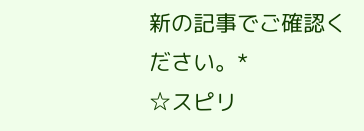新の記事でご確認ください。*
☆スピリ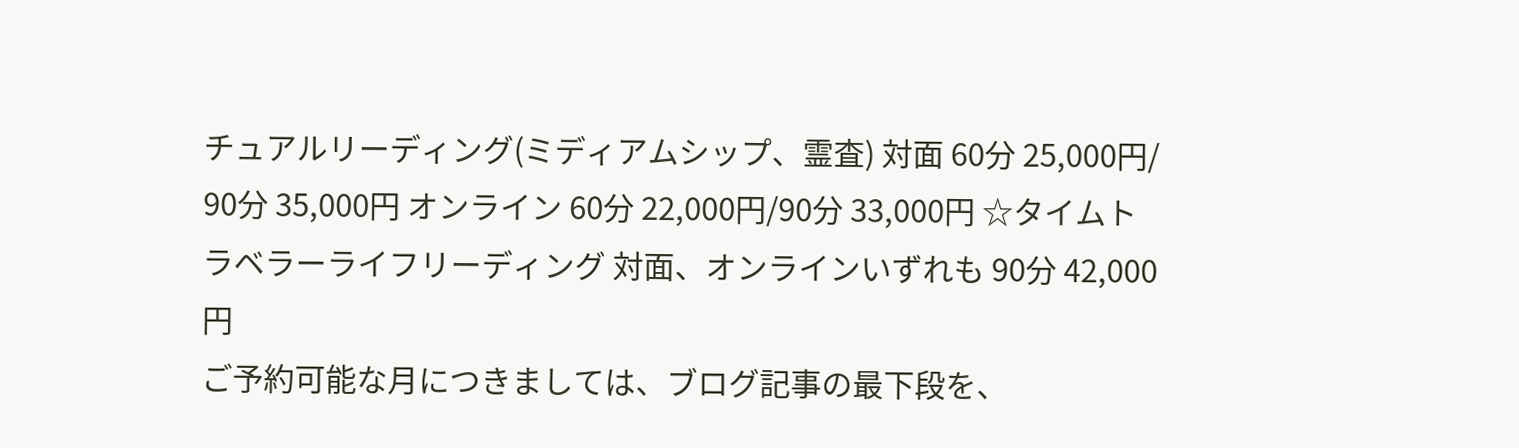チュアルリーディング(ミディアムシップ、霊査) 対面 60分 25,000円/ 90分 35,000円 オンライン 60分 22,000円/90分 33,000円 ☆タイムトラベラーライフリーディング 対面、オンラインいずれも 90分 42,000円
ご予約可能な月につきましては、ブログ記事の最下段を、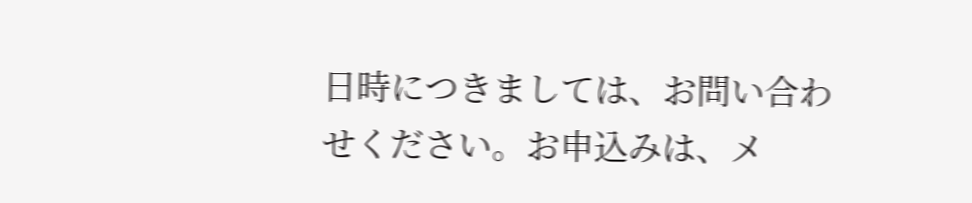日時につきましては、お問い合わせください。お申込みは、メ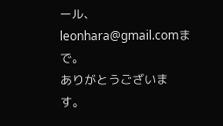ール、leonhara@gmail.comまで。
ありがとうございます。